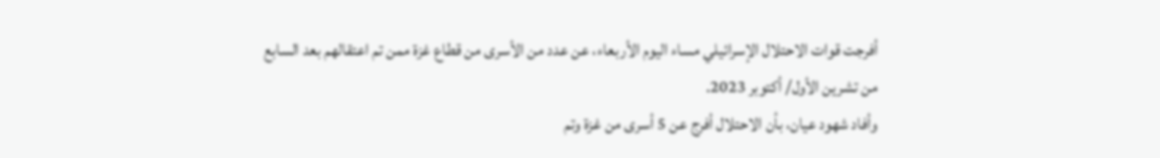أفرجت قوات الاحتلال الإسرائيلي مساء اليوم الأربعاء، عن عدد من الأسرى من قطاع غزة ممن تم اعتقالهم بعد السابع من تشرين الأول/ أكتوبر 2023.
وأفاد شهود عيان، بأن الاحتلال أفرج عن 5 أسرى من غزة وتم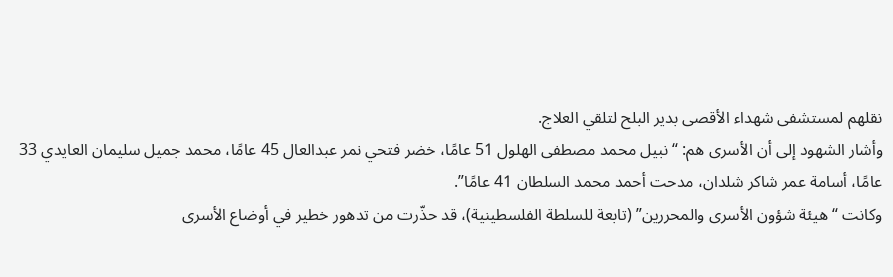نقلهم لمستشفى شهداء الأقصى بدير البلح لتلقي العلاج.
وأشار الشهود إلى أن الأسرى هم: “نبيل محمد مصطفى الهلول 51 عامًا، خضر فتحي نمر عبدالعال 45 عامًا، محمد جميل سليمان العايدي 33 عامًا، أسامة عمر شاكر شلدان، مدحت أحمد محمد السلطان 41 عامًا”.
وكانت “هيئة شؤون الأسرى والمحررين” (تابعة للسلطة الفلسطينية)، قد حذّرت من تدهور خطير في أوضاع الأسرى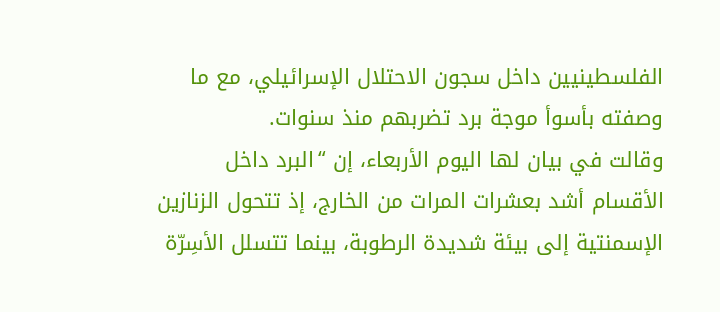الفلسطينيين داخل سجون الاحتلال الإسرائيلي، مع ما وصفته بأسوأ موجة برد تضربهم منذ سنوات.
وقالت في بيان لها اليوم الأربعاء، إن “البرد داخل الأقسام أشد بعشرات المرات من الخارج، إذ تتحول الزنازين الإسمنتية إلى بيئة شديدة الرطوبة، بينما تتسلل الأسِرّة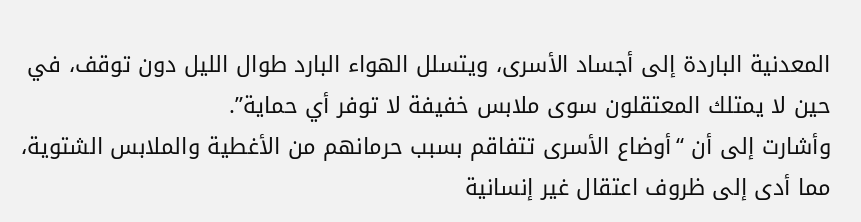المعدنية الباردة إلى أجساد الأسرى، ويتسلل الهواء البارد طوال الليل دون توقف، في حين لا يمتلك المعتقلون سوى ملابس خفيفة لا توفر أي حماية”.
وأشارت إلى أن “أوضاع الأسرى تتفاقم بسبب حرمانهم من الأغطية والملابس الشتوية، مما أدى إلى ظروف اعتقال غير إنسانية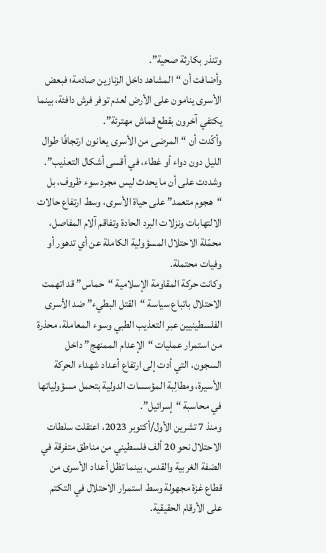وتنذر بكارثة صحية”.
وأضافت أن “المشاهد داخل الزنازين صادمة؛ فبعض الأسرى ينامون على الأرض لعدم توفر فرش دافئة، بينما يكتفي آخرون بقطع قماش مهترئة”.
وأكّدت أن “المرضى من الأسرى يعانون ارتجافًا طوال الليل دون دواء أو غطاء، في أقسى أشكال التعذيب”.
وشددت على أن ما يحدث ليس مجرد سوء ظروف، بل “هجوم متعمد” على حياة الأسرى، وسط ارتفاع حالات الالتهابات ونزلات البرد الحادة وتفاقم آلام المفاصل، محمّلة الاحتلال المسؤولية الكاملة عن أي تدهور أو وفيات محتملة.
وكانت حركة المقاومة الإسلامية “حماس” قد اتهمت الاحتلال باتباع سياسة “القتل البطيء” ضد الأسرى الفلسطينيين عبر التعذيب الطبي وسوء المعاملة، محذرة من استمرار عمليات “الإعدام الممنهج” داخل السجون، التي أدت إلى ارتفاع أعداد شهداء الحركة الأسيرة، ومطالِبة المؤسسات الدولية بتحمل مسؤولياتها في محاسبة “إسرائيل”.
ومنذ 7 تشرين الأول/أكتوبر 2023، اعتقلت سلطات الاحتلال نحو 20 ألف فلسطيني من مناطق متفرقة في الضفة الغربية والقدس، بينما تظل أعداد الأسرى من قطاع غزة مجهولة وسط استمرار الاحتلال في التكتم على الأرقام الحقيقية.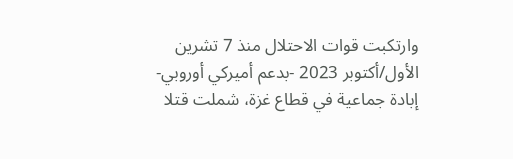وارتكبت قوات الاحتلال منذ 7 تشرين الأول/أكتوبر 2023 -بدعم أميركي أوروبي- إبادة جماعية في قطاع غزة، شملت قتلا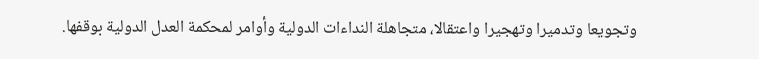وتجويعا وتدميرا وتهجيرا واعتقالا، متجاهلة النداءات الدولية وأوامر لمحكمة العدل الدولية بوقفها.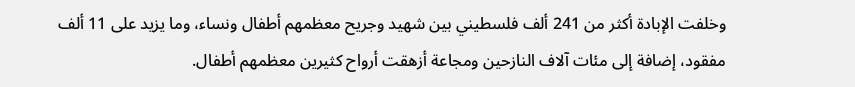وخلفت الإبادة أكثر من 241 ألف فلسطيني بين شهيد وجريح معظمهم أطفال ونساء، وما يزيد على 11 ألف مفقود، إضافة إلى مئات آلاف النازحين ومجاعة أزهقت أرواح كثيرين معظمهم أطفال.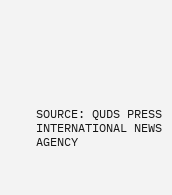SOURCE: QUDS PRESS INTERNATIONAL NEWS AGENCY